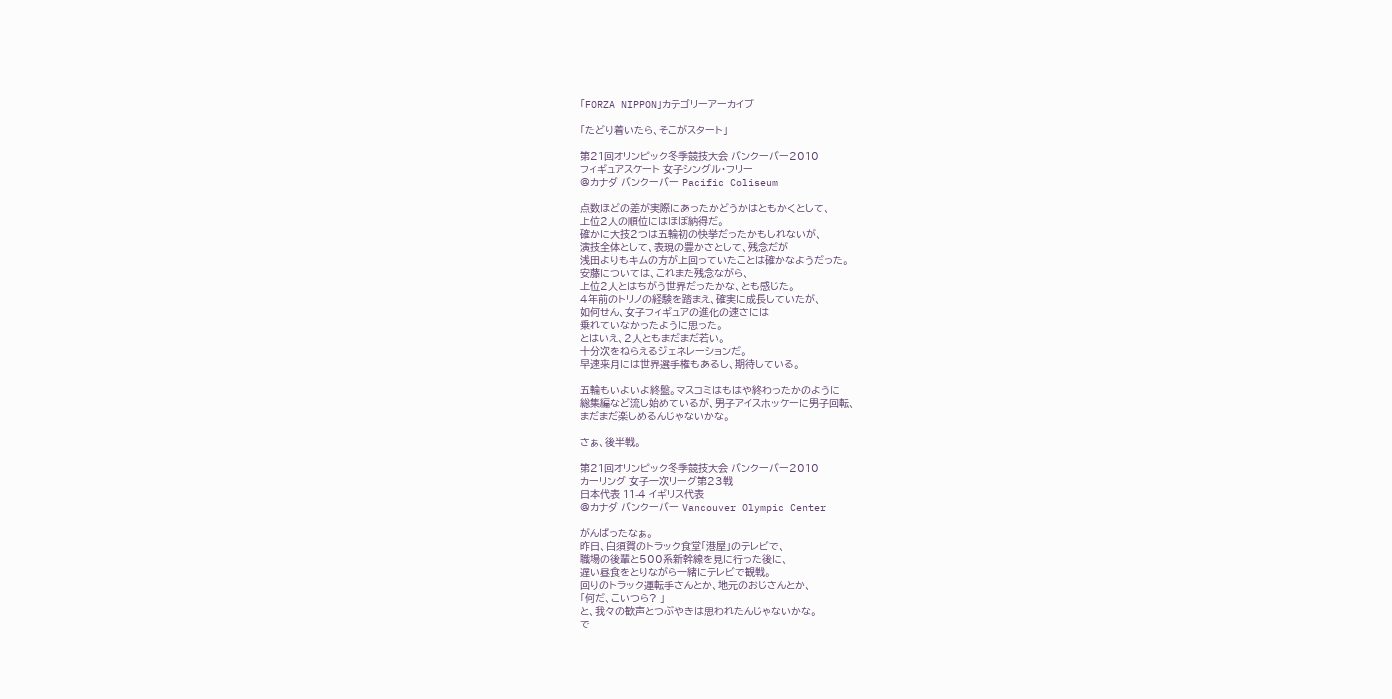「FORZA NIPPON」カテゴリーアーカイブ

「たどり着いたら、そこがスタート」

第21回オリンピック冬季競技大会 バンクーバー2010
フィギュアスケート 女子シングル・フリー
@カナダ バンクーバー Pacific Coliseum

点数ほどの差が実際にあったかどうかはともかくとして、
上位2人の順位にはほぼ納得だ。
確かに大技2つは五輪初の快挙だったかもしれないが、
演技全体として、表現の豊かさとして、残念だが
浅田よりもキムの方が上回っていたことは確かなようだった。
安藤については、これまた残念ながら、
上位2人とはちがう世界だったかな、とも感じた。
4年前のトリノの経験を踏まえ、確実に成長していたが、
如何せん、女子フィギュアの進化の速さには
乗れていなかったように思った。
とはいえ、2人ともまだまだ若い。
十分次をねらえるジェネレーションだ。
早速来月には世界選手権もあるし、期待している。

五輪もいよいよ終盤。マスコミはもはや終わったかのように
総集編など流し始めているが、男子アイスホッケーに男子回転、
まだまだ楽しめるんじゃないかな。

さぁ、後半戦。

第21回オリンピック冬季競技大会 バンクーバー2010
カーリング 女子一次リーグ第23戦
日本代表 11-4 イギリス代表
@カナダ バンクーバー Vancouver Olympic Center

がんばったなぁ。
昨日、白須賀のトラック食堂「港屋」のテレビで、
職場の後輩と500系新幹線を見に行った後に、
遅い昼食をとりながら一緒にテレビで観戦。
回りのトラック運転手さんとか、地元のおじさんとか、
「何だ、こいつら? 」
と、我々の歓声とつぶやきは思われたんじゃないかな。
で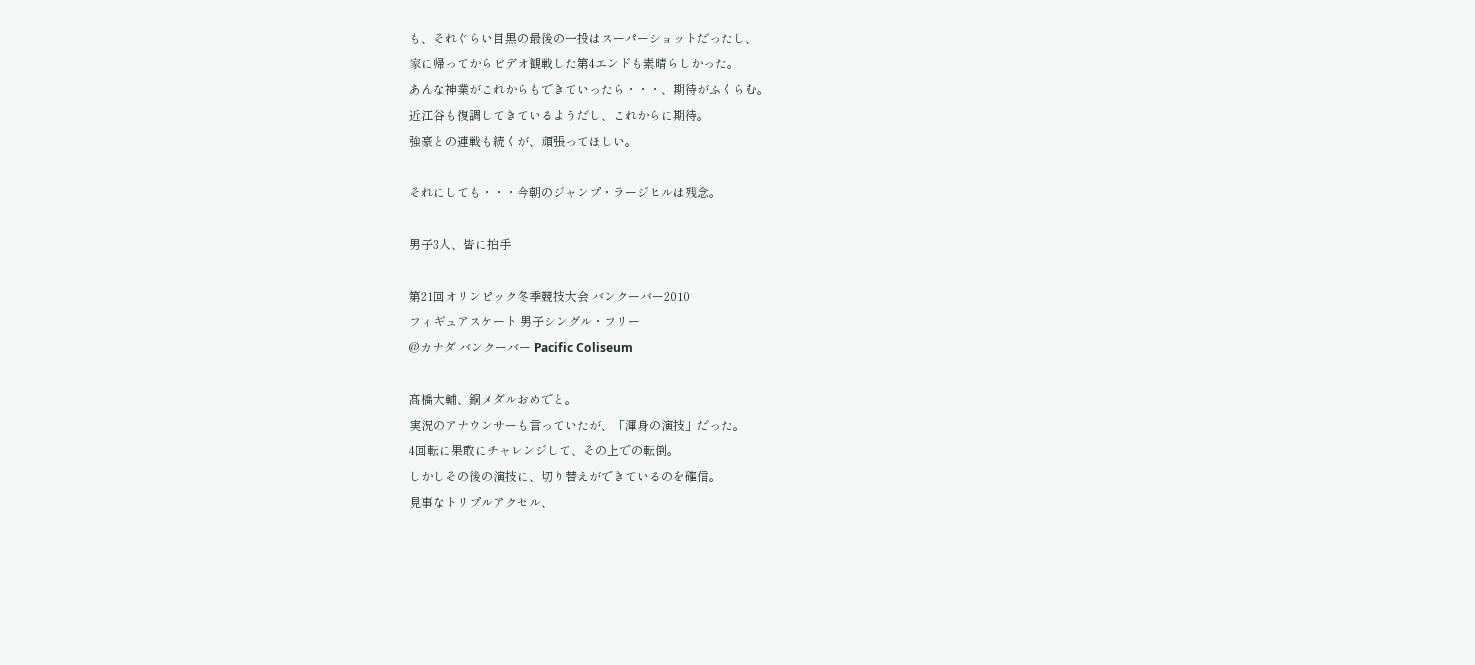も、それぐらい目黒の最後の一投はスーパーショットだったし、
家に帰ってからビデオ観戦した第4エンドも素晴らしかった。
あんな神業がこれからもできていったら・・・、期待がふくらむ。
近江谷も復調してきているようだし、これからに期待。
強豪との連戦も続くが、頑張ってほしい。

それにしても・・・今朝のジャンプ・ラージヒルは残念。

男子3人、皆に拍手

第21回オリンピック冬季競技大会 バンクーバー2010
フィギュアスケート 男子シングル・フリー
@カナダ バンクーバー Pacific Coliseum

髙橋大輔、銅メダルおめでと。
実況のアナウンサーも言っていたが、「渾身の演技」だった。
4回転に果敢にチャレンジして、その上での転倒。
しかしその後の演技に、切り替えができているのを確信。
見事なトリプルアクセル、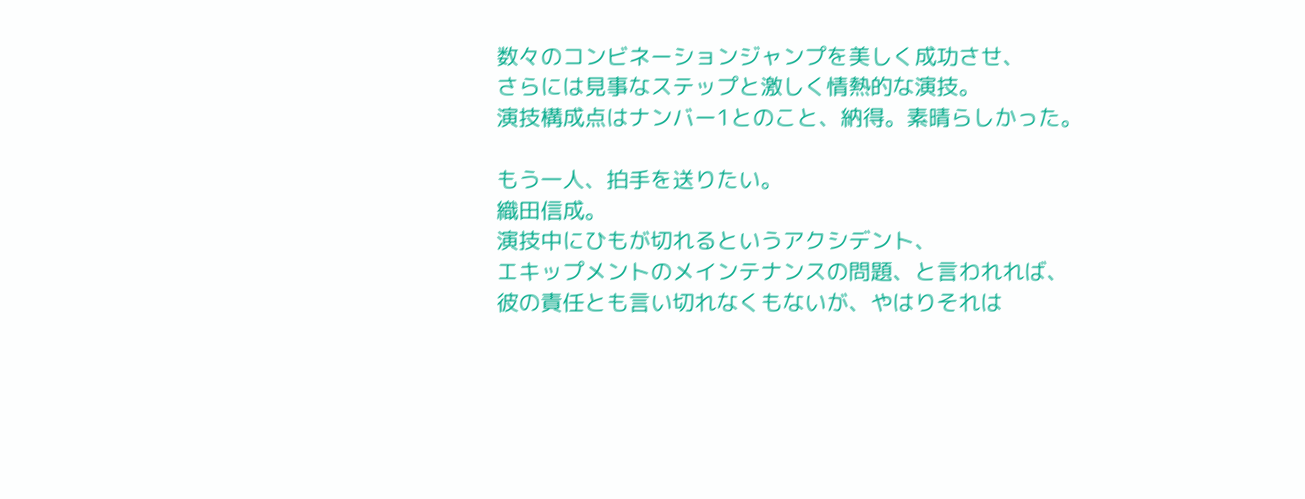数々のコンビネーションジャンプを美しく成功させ、
さらには見事なステップと激しく情熱的な演技。
演技構成点はナンバー1とのこと、納得。素晴らしかった。

もう一人、拍手を送りたい。
織田信成。
演技中にひもが切れるというアクシデント、
エキップメントのメインテナンスの問題、と言われれば、
彼の責任とも言い切れなくもないが、やはりそれは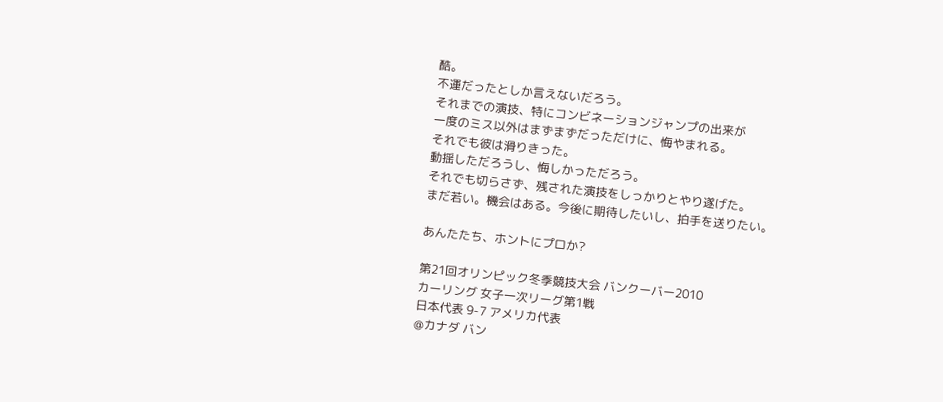酷。
不運だったとしか言えないだろう。
それまでの演技、特にコンビネーションジャンプの出来が
一度のミス以外はまずまずだっただけに、悔やまれる。
それでも彼は滑りきった。
動揺しただろうし、悔しかっただろう。
それでも切らさず、残された演技をしっかりとやり遂げた。
まだ若い。機会はある。今後に期待したいし、拍手を送りたい。

あんたたち、ホントにプロか?

第21回オリンピック冬季競技大会 バンクーバー2010
カーリング 女子一次リーグ第1戦
日本代表 9-7 アメリカ代表
@カナダ バン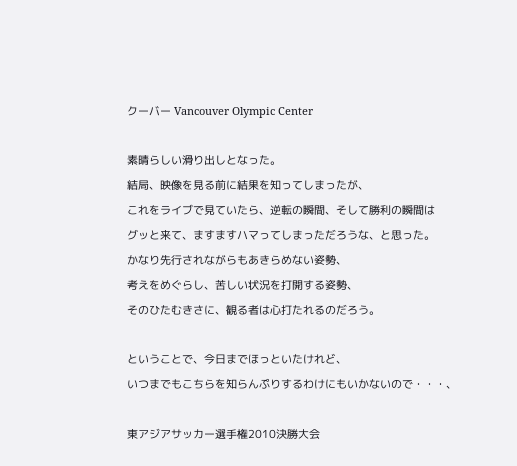クーバー Vancouver Olympic Center

素晴らしい滑り出しとなった。
結局、映像を見る前に結果を知ってしまったが、
これをライブで見ていたら、逆転の瞬間、そして勝利の瞬間は
グッと来て、ますますハマってしまっただろうな、と思った。
かなり先行されながらもあきらめない姿勢、
考えをめぐらし、苦しい状況を打開する姿勢、
そのひたむきさに、観る者は心打たれるのだろう。

ということで、今日までほっといたけれど、
いつまでもこちらを知らんぷりするわけにもいかないので・・・、

東アジアサッカー選手権2010決勝大会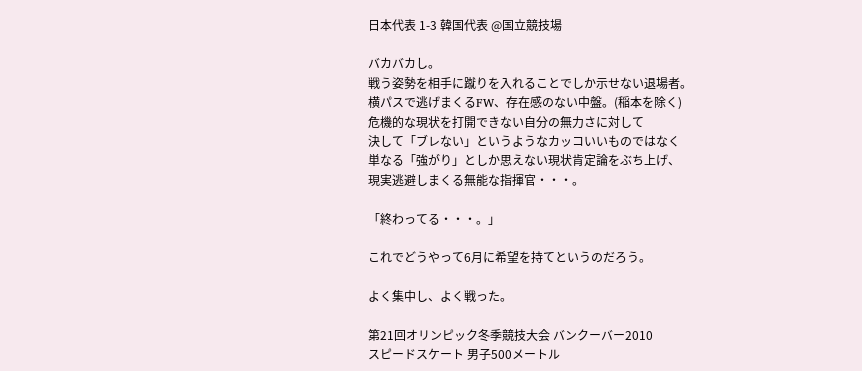日本代表 1-3 韓国代表 @国立競技場

バカバカし。
戦う姿勢を相手に蹴りを入れることでしか示せない退場者。
横パスで逃げまくるFW、存在感のない中盤。(稲本を除く)
危機的な現状を打開できない自分の無力さに対して
決して「ブレない」というようなカッコいいものではなく
単なる「強がり」としか思えない現状肯定論をぶち上げ、
現実逃避しまくる無能な指揮官・・・。

「終わってる・・・。」

これでどうやって6月に希望を持てというのだろう。

よく集中し、よく戦った。

第21回オリンピック冬季競技大会 バンクーバー2010
スピードスケート 男子500メートル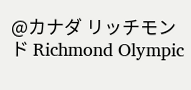@カナダ リッチモンド Richmond Olympic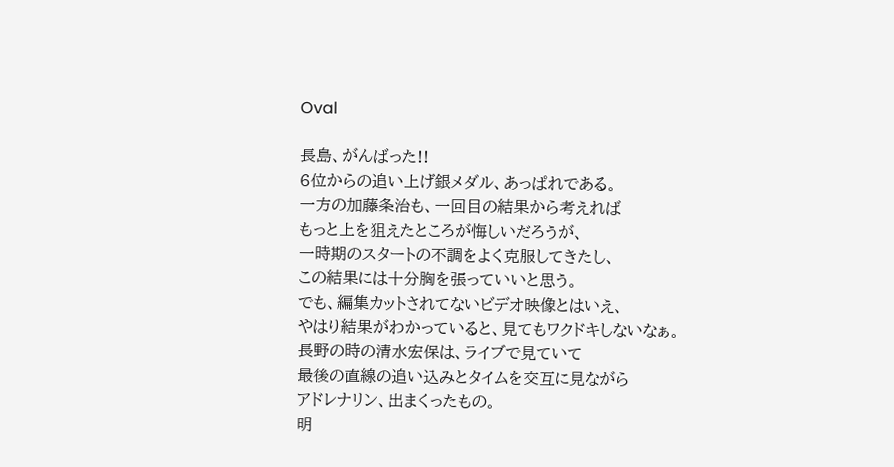Oval

長島、がんばった!!
6位からの追い上げ銀メダル、あっぱれである。
一方の加藤条治も、一回目の結果から考えれば
もっと上を狙えたところが悔しいだろうが、
一時期のスタートの不調をよく克服してきたし、
この結果には十分胸を張っていいと思う。
でも、編集カットされてないビデオ映像とはいえ、
やはり結果がわかっていると、見てもワクドキしないなぁ。
長野の時の清水宏保は、ライブで見ていて
最後の直線の追い込みとタイムを交互に見ながら
アドレナリン、出まくったもの。
明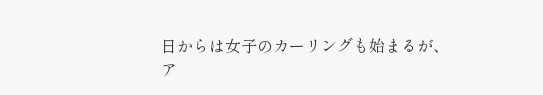日からは女子のカーリングも始まるが、
ア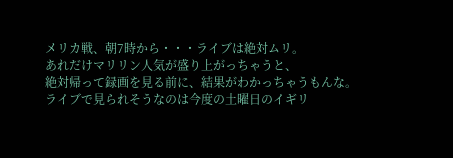メリカ戦、朝7時から・・・ライブは絶対ムリ。
あれだけマリリン人気が盛り上がっちゃうと、
絶対帰って録画を見る前に、結果がわかっちゃうもんな。
ライブで見られそうなのは今度の土曜日のイギリ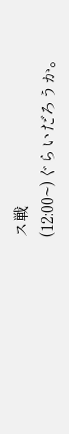ス戦
(12:00~)ぐらいだろうか。